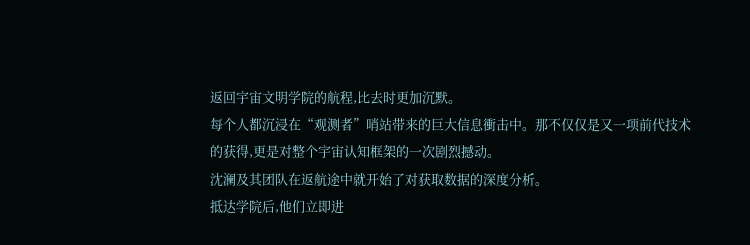返回宇宙文明学院的航程,比去时更加沉默。
每个人都沉浸在“观测者”哨站带来的巨大信息衝击中。那不仅仅是又一项前代技术的获得,更是对整个宇宙认知框架的一次剧烈撼动。
沈澜及其团队在返航途中就开始了对获取数据的深度分析。
抵达学院后,他们立即进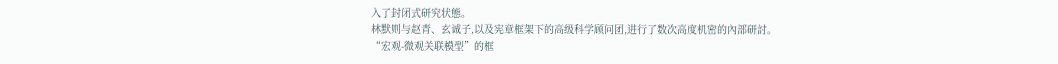入了封闭式研究状態。
林默则与赵青、玄诚子,以及宪章框架下的高级科学顾问团,进行了数次高度机密的內部研討。
“宏观-微观关联模型”的框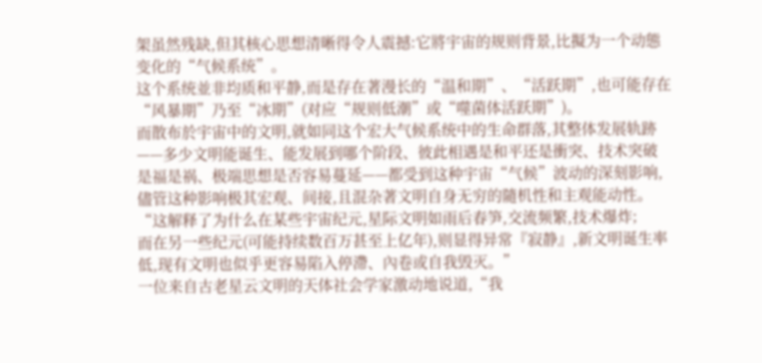架虽然残缺,但其核心思想清晰得令人震撼:它將宇宙的规则背景,比擬为一个动態变化的“气候系统”。
这个系统並非均质和平静,而是存在著漫长的“温和期”、“活跃期”,也可能存在“风暴期”乃至“冰期”(对应“规则低潮”或“噬菌体活跃期”)。
而散布於宇宙中的文明,就如同这个宏大气候系统中的生命群落,其整体发展轨跡——多少文明能诞生、能发展到哪个阶段、彼此相遇是和平还是衝突、技术突破是福是祸、极端思想是否容易蔓延——都受到这种宇宙“气候”波动的深刻影响,儘管这种影响极其宏观、间接,且混杂著文明自身无穷的隨机性和主观能动性。
“这解释了为什么在某些宇宙纪元,星际文明如雨后春笋,交流频繁,技术爆炸;
而在另一些纪元(可能持续数百万甚至上亿年),则显得异常『寂静』,新文明诞生率低,现有文明也似乎更容易陷入停滯、內卷或自我毁灭。”
一位来自古老星云文明的天体社会学家激动地说道,“我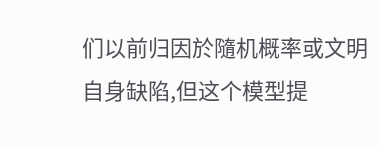们以前归因於隨机概率或文明自身缺陷,但这个模型提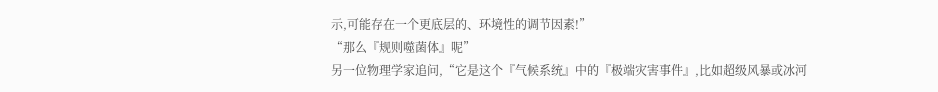示,可能存在一个更底层的、环境性的调节因素!”
“那么『规则噬菌体』呢”
另一位物理学家追问,“它是这个『气候系统』中的『极端灾害事件』,比如超级风暴或冰河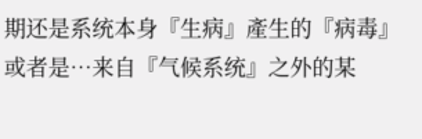期还是系统本身『生病』產生的『病毒』或者是…来自『气候系统』之外的某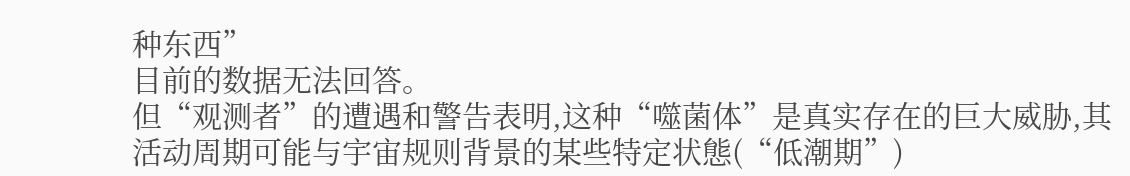种东西”
目前的数据无法回答。
但“观测者”的遭遇和警告表明,这种“噬菌体”是真实存在的巨大威胁,其活动周期可能与宇宙规则背景的某些特定状態(“低潮期”)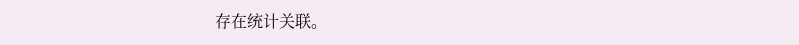存在统计关联。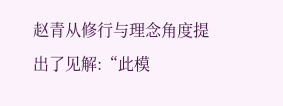赵青从修行与理念角度提出了见解:“此模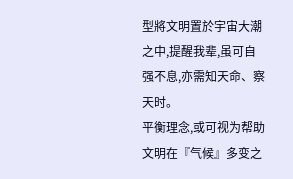型將文明置於宇宙大潮之中,提醒我辈,虽可自强不息,亦需知天命、察天时。
平衡理念,或可视为帮助文明在『气候』多变之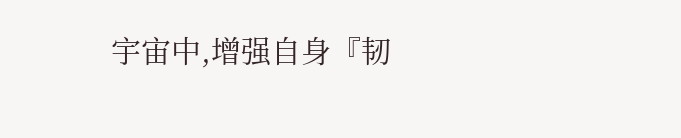宇宙中,增强自身『韧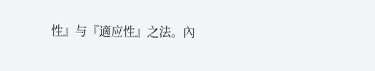性』与『適应性』之法。內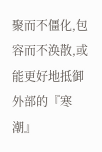聚而不僵化,包容而不涣散,或能更好地抵御外部的『寒潮』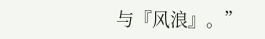与『风浪』。”